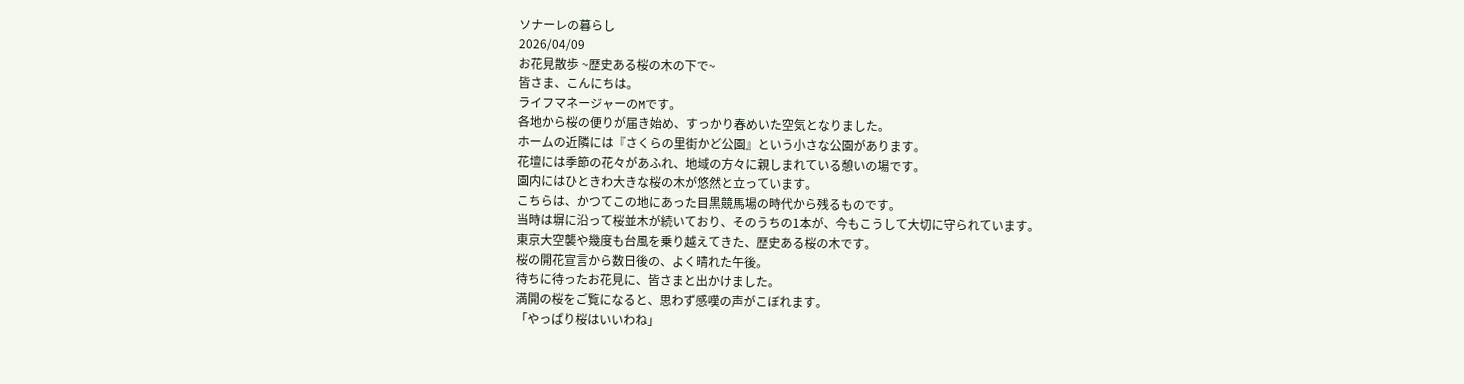ソナーレの暮らし
2026/04/09
お花見散歩 ~歴史ある桜の木の下で~
皆さま、こんにちは。
ライフマネージャーのMです。
各地から桜の便りが届き始め、すっかり春めいた空気となりました。
ホームの近隣には『さくらの里街かど公園』という小さな公園があります。
花壇には季節の花々があふれ、地域の方々に親しまれている憩いの場です。
園内にはひときわ大きな桜の木が悠然と立っています。
こちらは、かつてこの地にあった目黒競馬場の時代から残るものです。
当時は塀に沿って桜並木が続いており、そのうちの1本が、今もこうして大切に守られています。
東京大空襲や幾度も台風を乗り越えてきた、歴史ある桜の木です。
桜の開花宣言から数日後の、よく晴れた午後。
待ちに待ったお花見に、皆さまと出かけました。
満開の桜をご覧になると、思わず感嘆の声がこぼれます。
「やっぱり桜はいいわね」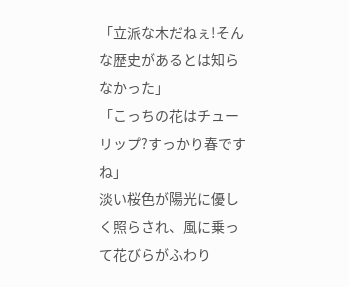「立派な木だねぇ!そんな歴史があるとは知らなかった」
「こっちの花はチューリップ?すっかり春ですね」
淡い桜色が陽光に優しく照らされ、風に乗って花びらがふわり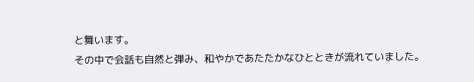と舞います。
その中で会話も自然と弾み、和やかであたたかなひとときが流れていました。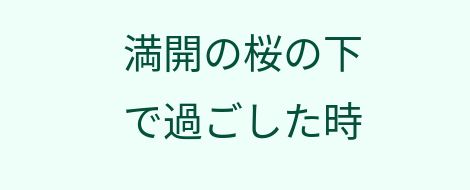満開の桜の下で過ごした時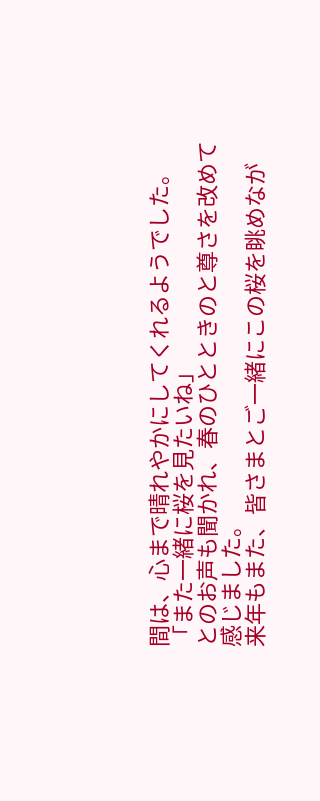間は、心まで晴れやかにしてくれるようでした。
「また一緒に桜を見たいね」
とのお声も聞かれ、春のひとときのと尊さを改めて感じました。
来年もまた、皆さまとご一緒にこの桜を眺めなが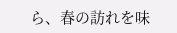ら、春の訪れを味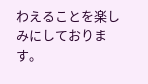わえることを楽しみにしております。